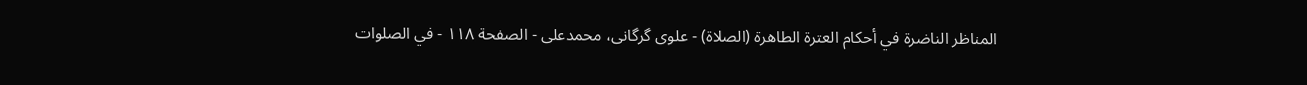المناظر الناضرة في أحکام العترة الطاهرة (الصلاة) - علوی گرگانی، محمدعلی - الصفحة ١١٨ - في الصلوات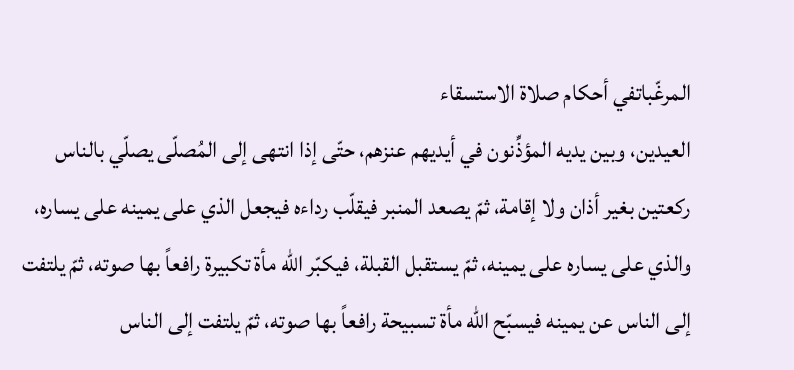المرغّباتفي أحكام صلاة الاستسقاء
العيدين، وبين يديه المؤذِّنون في أيديهم عنزهم، حتّى إذا انتهى إلى المُصلّى يصلّي بالناس ركعتين بغير أذان ولا إقامة، ثمّ يصعد المنبر فيقلّب رداءه فيجعل الذي على يمينه على يساره، والذي على يساره على يمينه، ثمّ يستقبل القبلة، فيكبّر اللّه مأة تكبيرة رافعاً بها صوته، ثمّ يلتفت إلى الناس عن يمينه فيسبّح اللّه مأة تسبيحة رافعاً بها صوته، ثمّ يلتفت إلى الناس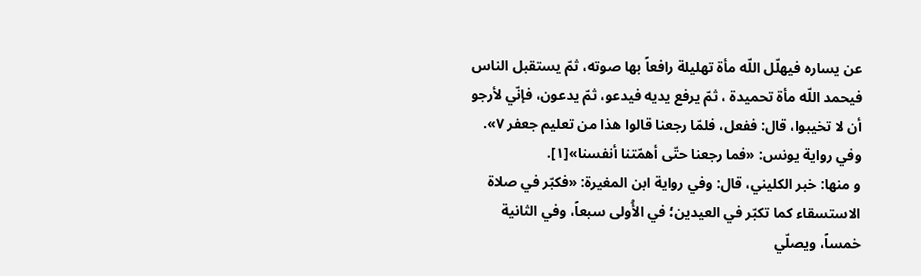عن يساره فيهلّل اللّه مأة تهليلة رافعاً بها صوته، ثمّ يستقبل الناس فيحمد اللّه مأة تحميدة ، ثمّ يرفع يديه فيدعو، ثمّ يدعون، فإنّي لأرجو أن لا تخيبوا، قال: ففعل، فلمّا رجعنا قالوا هذا من تعليم جعفر ٧».
وفي رواية يونس: «فما رجعنا حتّى أهمّتنا أنفسنا»[١].
و منها: خبر الكليني، قال: وفي رواية ابن المغيرة: «فكبّر في صلاة الاستسقاء كما تكبّر في العيدين؛ في الأُولى سبعاً، وفي الثانية خمساً، ويصلّي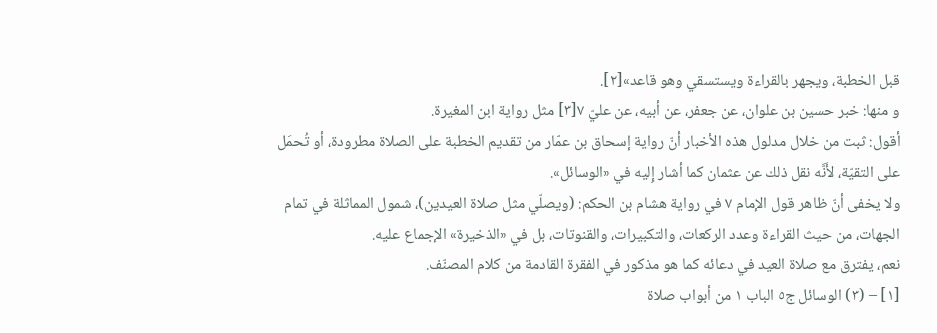قبل الخطبة، ويجهر بالقراءة ويستسقي وهو قاعد»[٢].
و منها: خبر حسين بن علوان، عن جعفر، عن أبيه، عن عليّ ٧[٣] مثل رواية ابن المغيرة.
أقول: ثبت من خلال مدلول هذه الأخبار أنّ رواية إسحاق بن عمّار من تقديم الخطبة على الصلاة مطرودة، أو تُحمَل على التقيّة، لأَنَّه نقل ذلك عن عثمان كما أشار إِليه في «الوسائل».
ولا يخفى أنّ ظاهر قول الإمام ٧ في رواية هشام بن الحكم: (ويصلّي مثل صلاة العيدين)، شمول المماثلة في تمام الجهات، من حيث القراءة وعدد الركعات، والتكبيرات، والقنوتات، بل في «الذخيرة» الإجماع عليه.
نعم، يفترق مع صلاة العيد في دعائه كما هو مذكور في الفقرة القادمة من كلام المصنّف.
[١] – (٣) الوسائل ج٥ الباب ١ من أبواب صلاة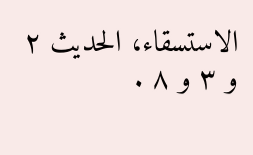الاستسقاء، الحديث ٢ و ٣ و ٨ .